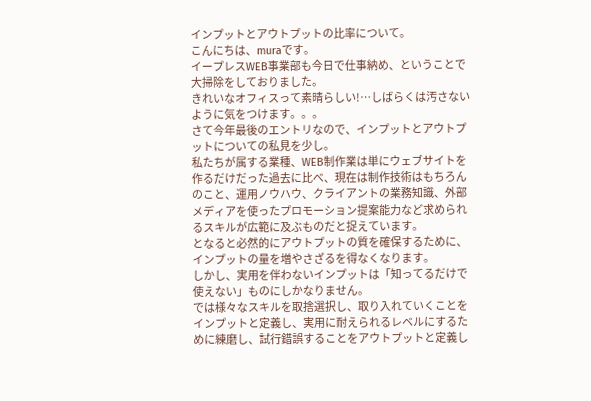インプットとアウトプットの比率について。
こんにちは、muraです。
イープレスWEB事業部も今日で仕事納め、ということで大掃除をしておりました。
きれいなオフィスって素晴らしい!…しばらくは汚さないように気をつけます。。。
さて今年最後のエントリなので、インプットとアウトプットについての私見を少し。
私たちが属する業種、WEB制作業は単にウェブサイトを作るだけだった過去に比べ、現在は制作技術はもちろんのこと、運用ノウハウ、クライアントの業務知識、外部メディアを使ったプロモーション提案能力など求められるスキルが広範に及ぶものだと捉えています。
となると必然的にアウトプットの質を確保するために、インプットの量を増やさざるを得なくなります。
しかし、実用を伴わないインプットは「知ってるだけで使えない」ものにしかなりません。
では様々なスキルを取捨選択し、取り入れていくことをインプットと定義し、実用に耐えられるレベルにするために練磨し、試行錯誤することをアウトプットと定義し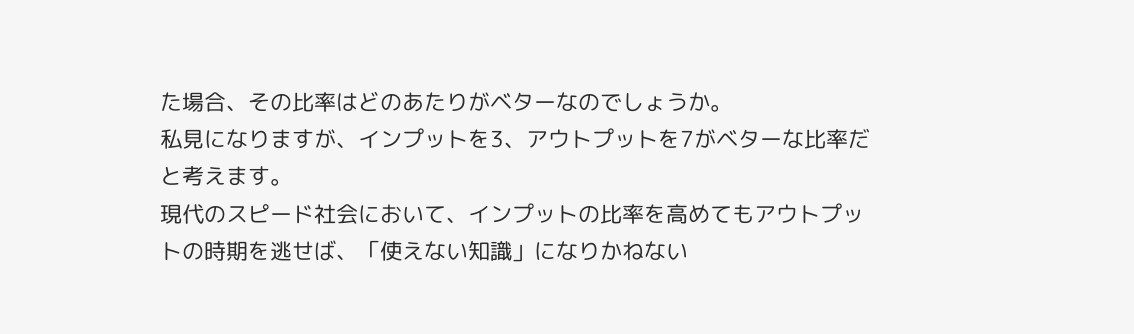た場合、その比率はどのあたりがベターなのでしょうか。
私見になりますが、インプットを3、アウトプットを7がベターな比率だと考えます。
現代のスピード社会において、インプットの比率を高めてもアウトプットの時期を逃せば、「使えない知識」になりかねない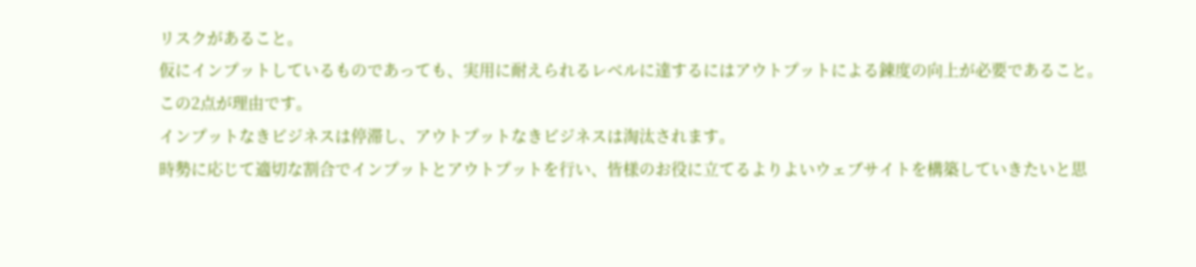リスクがあること。
仮にインプットしているものであっても、実用に耐えられるレベルに達するにはアウトプットによる錬度の向上が必要であること。
この2点が理由です。
インプットなきビジネスは停滞し、アウトプットなきビジネスは淘汰されます。
時勢に応じて適切な割合でインプットとアウトプットを行い、皆様のお役に立てるよりよいウェブサイトを構築していきたいと思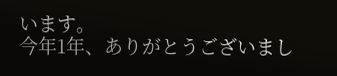います。
今年1年、ありがとうございまし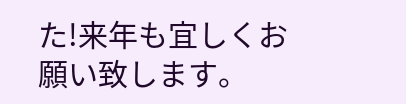た!来年も宜しくお願い致します。